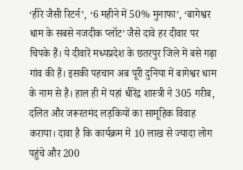‘हीरे जैसी रिटर्न’, ‘6 महीने में 50% मुनाफा’, ‘बागेश्वर धाम के सबसे नजदीक प्लॉट’ जैसे दावे हर दीवार पर चिपके हैं। ये दीवारें मध्यप्रदेश के छतरपुर जिले में बसे गढ़ा गांव की हैं। इसकी पहचान अब पूरी दुनिया में बागेश्वर धाम के नाम से है। हाल ही में यहां धीरेंद्र शास्त्री ने 305 गरीब, दलित और जरूरतमंद लड़कियों का सामूहिक विवाह कराया। दावा है कि कार्यक्रम में 10 लाख से ज्यादा लोग पहुंचे और 200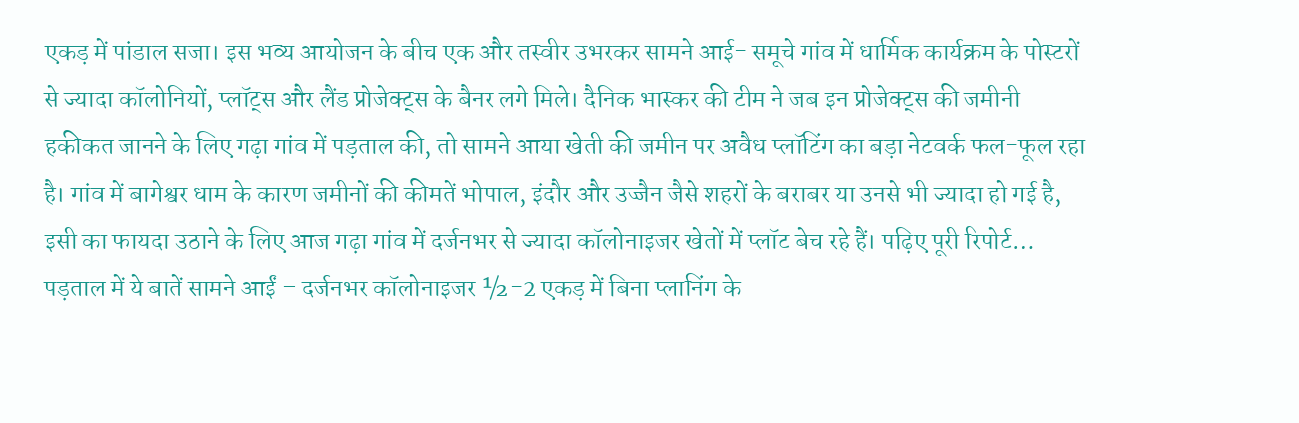एकड़ में पांडाल सजा। इस भव्य आयोजन के बीच एक और तस्वीर उभरकर सामने आई- समूचे गांव में धार्मिक कार्यक्रम के पोस्टरों से ज्यादा कॉलोनियों, प्लॉट्स और लैंड प्रोजेक्ट्स के बैनर लगे मिले। दैनिक भास्कर की टीम ने जब इन प्रोजेक्ट्स की जमीनी हकीकत जानने के लिए गढ़ा गांव में पड़ताल की, तो सामने आया खेती की जमीन पर अवैध प्लॉटिंग का बड़ा नेटवर्क फल-फूल रहा है। गांव में बागेश्वर धाम के कारण जमीनों की कीमतें भोपाल, इंदौर और उज्जैन जैसे शहरों के बराबर या उनसे भी ज्यादा हो गई है, इसी का फायदा उठाने के लिए आज गढ़ा गांव में दर्जनभर से ज्यादा कॉलोनाइजर खेतों में प्लॉट बेच रहे हैं। पढ़िए पूरी रिपोर्ट… पड़ताल में ये बातें सामने आईं – दर्जनभर कॉलोनाइजर ½-2 एकड़ में बिना प्लानिंग के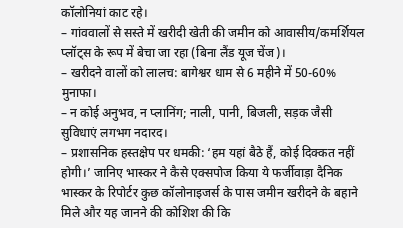कॉलोनियां काट रहे।
– गांववालों से सस्ते में खरीदी खेती की जमीन को आवासीय/कमर्शियल प्लॉट्स के रूप में बेचा जा रहा (बिना लैंड यूज चेंज)।
– खरीदने वालों को लालच: बागेश्वर धाम से 6 महीने में 50-60% मुनाफा।
– न कोई अनुभव, न प्लानिंग; नाली, पानी, बिजली, सड़क जैसी सुविधाएं लगभग नदारद।
– प्रशासनिक हस्तक्षेप पर धमकी: ‘हम यहां बैठे हैं, कोई दिक्कत नहीं होगी।’ जानिए भास्कर ने कैसे एक्सपोज किया ये फर्जीवाड़ा दैनिक भास्कर के रिपोर्टर कुछ कॉलोनाइजर्स के पास जमीन खरीदने के बहाने मिले और यह जानने की कोशिश की कि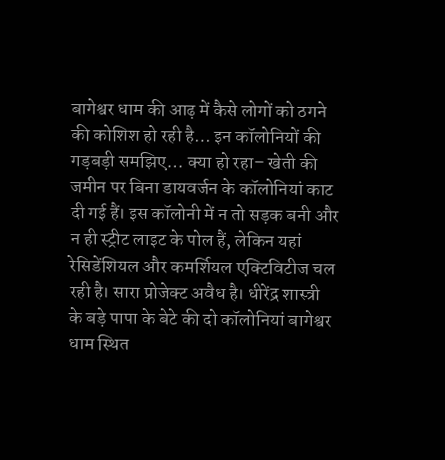बागेश्वर धाम की आढ़ में कैसे लोगों को ठगने की कोशिश हो रही है… इन कॉलोनियों की गड़बड़ी समझिए… क्या हो रहा– खेती की जमीन पर बिना डायवर्जन के कॉलोनियां काट दी गई हैं। इस कॉलोनी में न तो सड़क बनी और न ही स्ट्रीट लाइट के पोल हैं, लेकिन यहां रेसिडेंशियल और कमर्शियल एक्टिविटीज चल रही है। सारा प्रोजेक्ट अवैध है। धीरेंद्र शास्त्री के बड़े पापा के बेटे की दो कॉलोनियां बागेश्वर धाम स्थित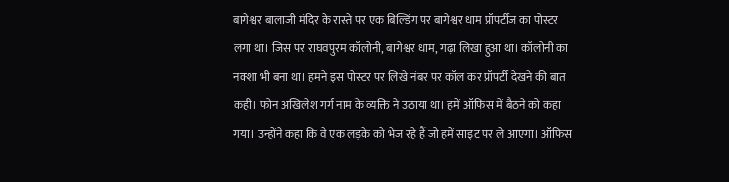बागेश्वर बालाजी मंदिर के रास्ते पर एक बिल्डिंग पर बागेश्वर धाम प्रॉपर्टीज का पोस्टर लगा था। जिस पर राघवपुरम कॉलोनी, बागेश्वर धाम, गढ़ा लिखा हुआ था। कॉलोनी का नक्शा भी बना था। हमने इस पोस्टर पर लिखे नंबर पर कॉल कर प्रॉपर्टी देखने की बात कही। फोन अखिलेश गर्ग नाम के व्यक्ति ने उठाया था। हमें ऑफिस में बैठने को कहा गया। उन्होंने कहा कि वे एक लड़के को भेज रहे हैं जो हमें साइट पर ले आएगा। ऑफिस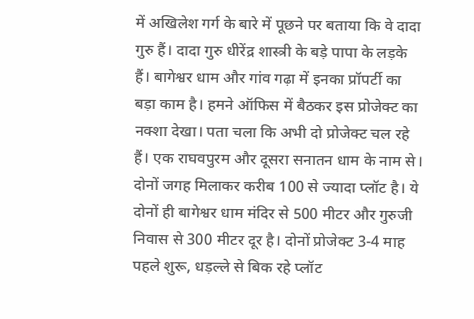में अखिलेश गर्ग के बारे में पूछने पर बताया कि वे दादा गुरु हैं। दादा गुरु धीरेंद्र शास्त्री के बड़े पापा के लड़के हैं। बागेश्वर धाम और गांव गढ़ा में इनका प्रॉपर्टी का बड़ा काम है। हमने ऑफिस में बैठकर इस प्रोजेक्ट का नक्शा देखा। पता चला कि अभी दो प्रोजेक्ट चल रहे हैं। एक राघवपुरम और दूसरा सनातन धाम के नाम से। दोनों जगह मिलाकर करीब 100 से ज्यादा प्लॉट है। ये दोनों ही बागेश्वर धाम मंदिर से 500 मीटर और गुरुजी निवास से 300 मीटर दूर है। दोनों प्रोजेक्ट 3-4 माह पहले शुरू, धड़ल्ले से बिक रहे प्लॉट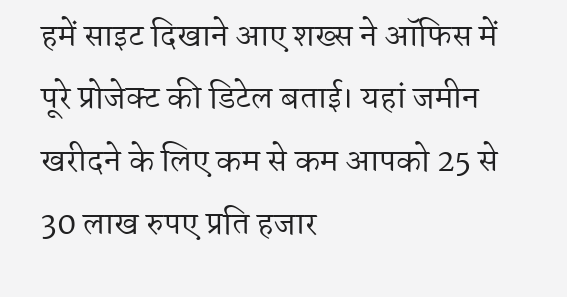हमें साइट दिखाने आए शख्स ने ऑफिस में पूरे प्रोजेक्ट की डिटेल बताई। यहां जमीन खरीदने के लिए कम से कम आपको 25 से 30 लाख रुपए प्रति हजार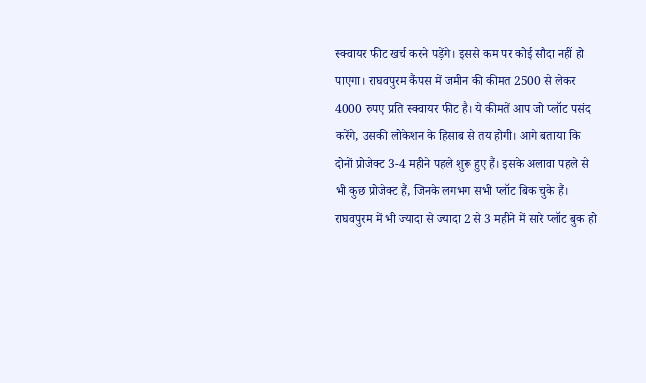स्क्वायर फीट खर्च करने पड़ेंगे। इससे कम पर कोई सौदा नहीं हो पाएगा। राघवपुरम कैंपस में जमीन की कीमत 2500 से लेकर 4000 रुपए प्रति स्क्वायर फीट है। ये कीमतें आप जो प्लॉट पसंद करेंगे, उसकी लोकेशन के हिसाब से तय होगी। आगे बताया कि दोनों प्रोजेक्ट 3-4 महीने पहले शुरू हुए हैं। इसके अलावा पहले से भी कुछ प्रोजेक्ट हैं, जिनके लगभग सभी प्लॉट बिक चुके हैं। राघवपुरम में भी ज्यादा से ज्यादा 2 से 3 महीने में सारे प्लॉट बुक हो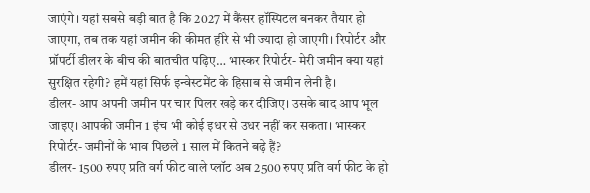जाएंगे। यहां सबसे बड़ी बात है कि 2027 में कैंसर हॉस्पिटल बनकर तैयार हो जाएगा, तब तक यहां जमीन की कीमत हीरे से भी ज्यादा हो जाएगी। रिपोर्टर और प्रॉपर्टी डीलर के बीच की बातचीत पढ़िए… भास्कर रिपोर्टर- मेरी जमीन क्या यहां सुरक्षित रहेगी? हमें यहां सिर्फ इन्वेस्टमेंट के हिसाब से जमीन लेनी है।
डीलर- आप अपनी जमीन पर चार पिलर खड़े कर दीजिए। उसके बाद आप भूल जाइए। आपकी जमीन 1 इंच भी कोई इधर से उधर नहीं कर सकता। भास्कर रिपोर्टर- जमीनों के भाव पिछले 1 साल में कितने बढ़े हैं?
डीलर- 1500 रुपए प्रति वर्ग फीट वाले प्लॉट अब 2500 रुपए प्रति वर्ग फीट के हो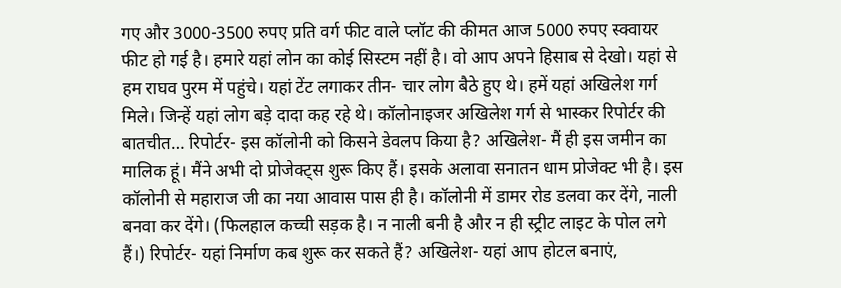गए और 3000-3500 रुपए प्रति वर्ग फीट वाले प्लॉट की कीमत आज 5000 रुपए स्क्वायर फीट हो गई है। हमारे यहां लोन का कोई सिस्टम नहीं है। वो आप अपने हिसाब से देखो। यहां से हम राघव पुरम में पहुंचे। यहां टेंट लगाकर तीन- चार लोग बैठे हुए थे। हमें यहां अखिलेश गर्ग मिले। जिन्हें यहां लोग बड़े दादा कह रहे थे। कॉलोनाइजर अखिलेश गर्ग से भास्कर रिपोर्टर की बातचीत… रिपोर्टर- इस कॉलोनी को किसने डेवलप किया है? अखिलेश- मैं ही इस जमीन का मालिक हूं। मैंने अभी दो प्रोजेक्ट्स शुरू किए हैं। इसके अलावा सनातन धाम प्रोजेक्ट भी है। इस कॉलोनी से महाराज जी का नया आवास पास ही है। कॉलोनी में डामर रोड डलवा कर देंगे, नाली बनवा कर देंगे। (फिलहाल कच्ची सड़क है। न नाली बनी है और न ही स्ट्रीट लाइट के पोल लगे हैं।) रिपोर्टर- यहां निर्माण कब शुरू कर सकते हैं? अखिलेश- यहां आप होटल बनाएं,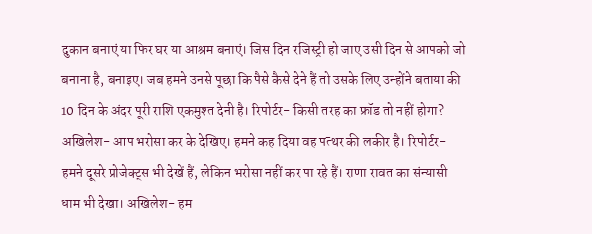दुकान बनाएं या फिर घर या आश्रम बनाएं। जिस दिन रजिस्ट्री हो जाए उसी दिन से आपको जो बनाना है, बनाइए। जब हमने उनसे पूछा कि पैसे कैसे देने हैं तो उसके लिए उन्होंने बताया की 10 दिन के अंदर पूरी राशि एकमुश्त देनी है। रिपोर्टर- किसी तरह का फ्रॉड तो नहीं होगा? अखिलेश- आप भरोसा कर के देखिए। हमने कह दिया वह पत्थर की लकीर है। रिपोर्टर- हमने दूसरे प्रोजेक्ट्स भी देखें हैं, लेकिन भरोसा नहीं कर पा रहे हैं। राणा रावत का संन्यासी धाम भी देखा। अखिलेश- हम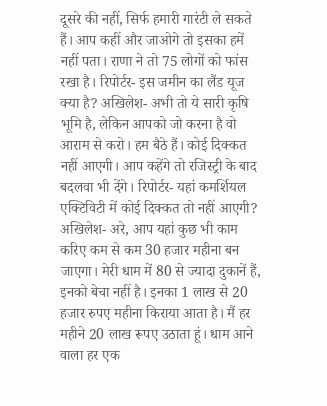दूसरे की नहीं, सिर्फ हमारी गारंटी ले सकते हैं। आप कहीं और जाओगे तो इसका हमें नहीं पता। राणा ने तो 75 लोगों को फांस रखा है। रिपोर्टर- इस जमीन का लैंड यूज क्या है? अखिलेश- अभी तो ये सारी कृषि भूमि है, लेकिन आपको जो करना है वो आराम से करो। हम बैठे हैं। कोई दिक्कत नहीं आएगी। आप कहेंगे तो रजिस्ट्री के बाद बदलवा भी देंगे। रिपोर्टर- यहां कमर्शियल एक्टिविटी में कोई दिक्कत तो नहीं आएगी? अखिलेश- अरे, आप यहां कुछ भी काम करिए कम से कम 30 हजार महीना बन जाएगा। मेरी धाम में 80 से ज्यादा दुकानें हैं, इनको बेचा नहीं है। इनका 1 लाख से 20 हजार रुपए महीना किराया आता है। मैं हर महीने 20 लाख रूपए उठाता हूं। धाम आने वाला हर एक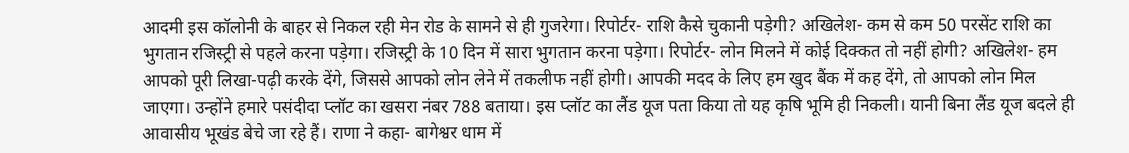आदमी इस कॉलोनी के बाहर से निकल रही मेन रोड के सामने से ही गुजरेगा। रिपोर्टर- राशि कैसे चुकानी पड़ेगी? अखिलेश- कम से कम 50 परसेंट राशि का भुगतान रजिस्ट्री से पहले करना पड़ेगा। रजिस्ट्री के 10 दिन में सारा भुगतान करना पड़ेगा। रिपोर्टर- लोन मिलने में कोई दिक्कत तो नहीं होगी? अखिलेश- हम आपको पूरी लिखा-पढ़ी करके देंगे, जिससे आपको लोन लेने में तकलीफ नहीं होगी। आपकी मदद के लिए हम खुद बैंक में कह देंगे, तो आपको लोन मिल जाएगा। उन्होंने हमारे पसंदीदा प्लॉट का खसरा नंबर 788 बताया। इस प्लॉट का लैंड यूज पता किया तो यह कृषि भूमि ही निकली। यानी बिना लैंड यूज बदले ही आवासीय भूखंड बेचे जा रहे हैं। राणा ने कहा- बागेश्वर धाम में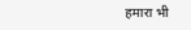हमारा भी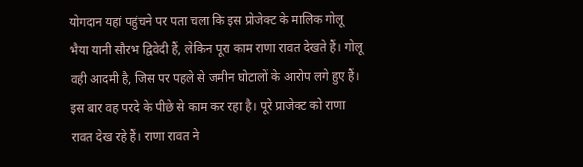योगदान यहां पहुंचने पर पता चला कि इस प्रोजेक्ट के मालिक गोलू भैया यानी सौरभ द्विवेदी हैं, लेकिन पूरा काम राणा रावत देखते हैं। गोलू वही आदमी है, जिस पर पहले से जमीन घोटालों के आरोप लगे हुए हैं। इस बार वह परदे के पीछे से काम कर रहा है। पूरे प्राजेक्ट को राणा रावत देख रहे हैं। राणा रावत ने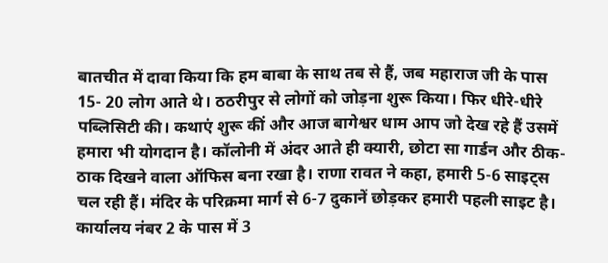बातचीत में दावा किया कि हम बाबा के साथ तब से हैं, जब महाराज जी के पास 15- 20 लोग आते थे। ठठरीपुर से लोगों को जोड़ना शुरू किया। फिर धीरे-धीरे पब्लिसिटी की। कथाएं शुरू कीं और आज बागेश्वर धाम आप जो देख रहे हैं उसमें हमारा भी योगदान है। कॉलोनी में अंदर आते ही क्यारी, छोटा सा गार्डन और ठीक-ठाक दिखने वाला ऑफिस बना रखा है। राणा रावत ने कहा, हमारी 5-6 साइट्स चल रही हैं। मंदिर के परिक्रमा मार्ग से 6-7 दुकानें छोड़कर हमारी पहली साइट है। कार्यालय नंबर 2 के पास में 3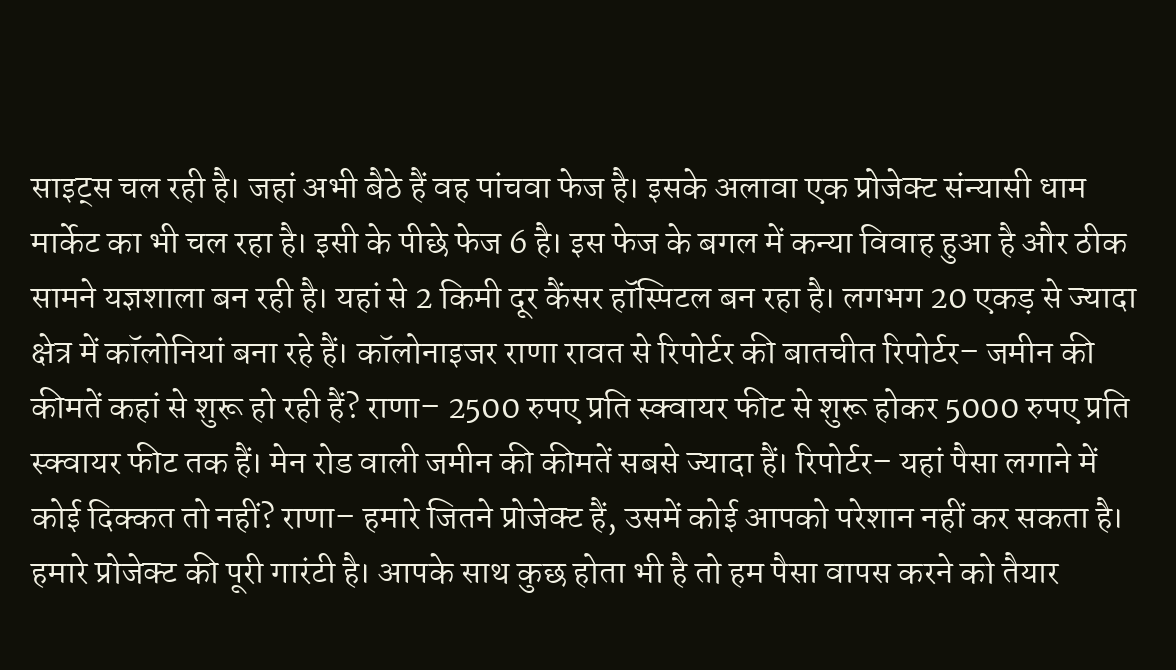साइट्स चल रही है। जहां अभी बैठे हैं वह पांचवा फेज है। इसके अलावा एक प्रोजेक्ट संन्यासी धाम मार्केट का भी चल रहा है। इसी के पीछे फेज 6 है। इस फेज के बगल में कन्या विवाह हुआ है और ठीक सामने यज्ञशाला बन रही है। यहां से 2 किमी दूर कैंसर हॉस्पिटल बन रहा है। लगभग 20 एकड़ से ज्यादा क्षेत्र में कॉलोनियां बना रहे हैं। कॉलोनाइजर राणा रावत से रिपोर्टर की बातचीत रिपोर्टर– जमीन की कीमतें कहां से शुरू हो रही हैं? राणा– 2500 रुपए प्रति स्क्वायर फीट से शुरू होकर 5000 रुपए प्रति स्क्वायर फीट तक हैं। मेन रोड वाली जमीन की कीमतें सबसे ज्यादा हैं। रिपोर्टर– यहां पैसा लगाने में कोई दिक्कत तो नहीं? राणा– हमारे जितने प्रोजेक्ट हैं, उसमें कोई आपको परेशान नहीं कर सकता है। हमारे प्रोजेक्ट की पूरी गारंटी है। आपके साथ कुछ होता भी है तो हम पैसा वापस करने को तैयार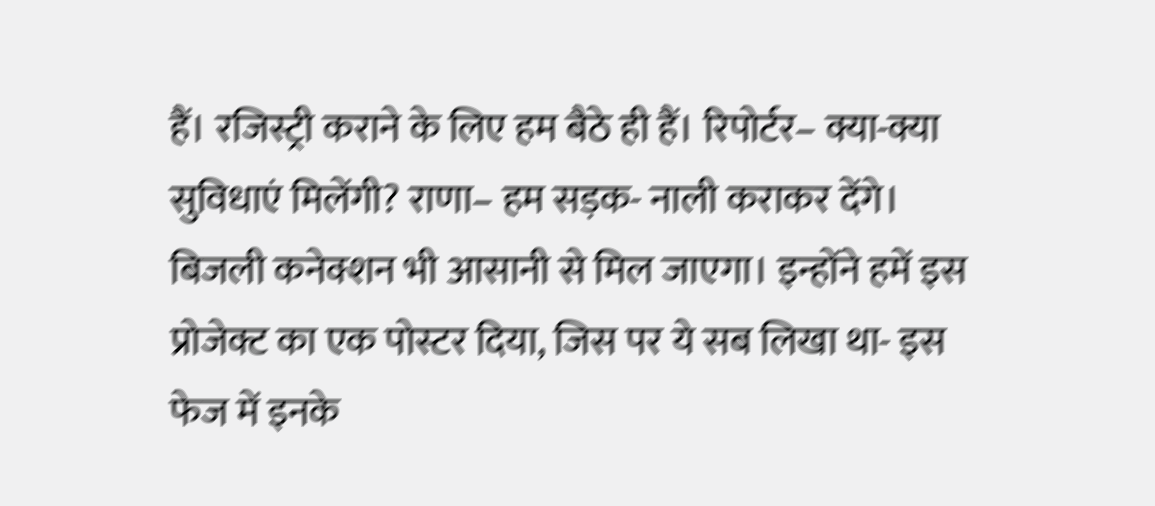हैं। रजिस्ट्री कराने के लिए हम बैठे ही हैं। रिपोर्टर– क्या-क्या सुविधाएं मिलेंगी? राणा– हम सड़क- नाली कराकर देंगे। बिजली कनेक्शन भी आसानी से मिल जाएगा। इन्होंने हमें इस प्रोजेक्ट का एक पोस्टर दिया, जिस पर ये सब लिखा था- इस फेज में इनके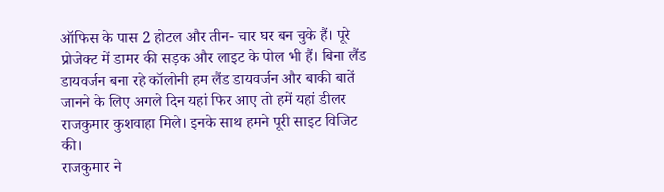ऑफिस के पास 2 होटल और तीन- चार घर बन चुके हैं। पूरे प्रोजेक्ट में डामर की सड़क और लाइट के पोल भी हैं। बिना लैंड डायवर्जन बना रहे कॉलोनी हम लैंड डायवर्जन और बाकी बातें जानने के लिए अगले दिन यहां फिर आए तो हमें यहां डीलर राजकुमार कुशवाहा मिले। इनके साथ हमने पूरी साइट विजिट की।
राजकुमार ने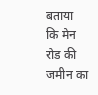बताया कि मेन रोड की जमीन का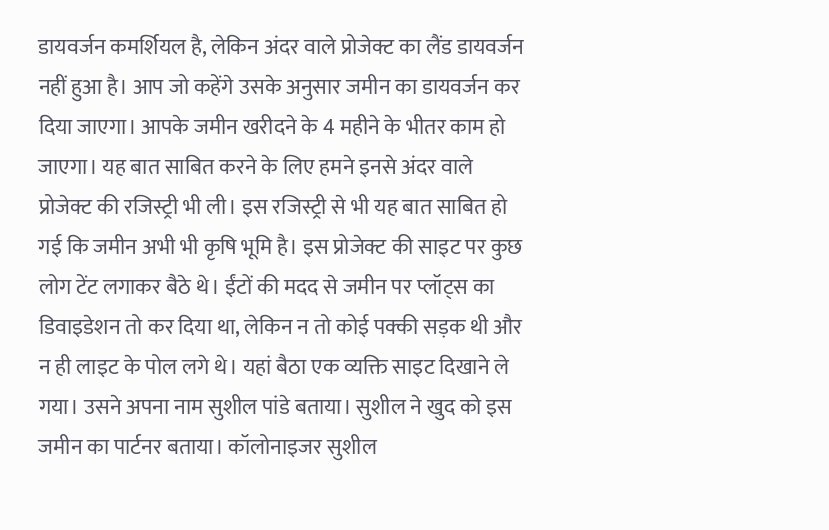डायवर्जन कमर्शियल है, लेकिन अंदर वाले प्रोजेक्ट का लैंड डायवर्जन नहीं हुआ है। आप जो कहेंगे उसके अनुसार जमीन का डायवर्जन कर दिया जाएगा। आपके जमीन खरीदने के 4 महीने के भीतर काम हो जाएगा। यह बात साबित करने के लिए हमने इनसे अंदर वाले प्रोजेक्ट की रजिस्ट्री भी ली। इस रजिस्ट्री से भी यह बात साबित हो गई कि जमीन अभी भी कृषि भूमि है। इस प्रोजेक्ट की साइट पर कुछ लोग टेंट लगाकर बैठे थे। ईंटों की मदद से जमीन पर प्लॉट्स का डिवाइडेशन तो कर दिया था, लेकिन न तो कोई पक्की सड़क थी और न ही लाइट के पोल लगे थे। यहां बैठा एक व्यक्ति साइट दिखाने ले गया। उसने अपना नाम सुशील पांडे बताया। सुशील ने खुद को इस जमीन का पार्टनर बताया। कॉलोनाइजर सुशील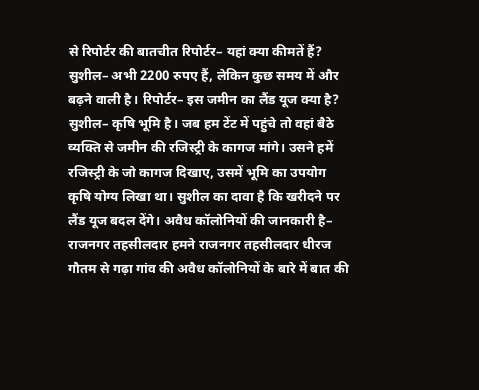से रिपोर्टर की बातचीत रिपोर्टर– यहां क्या कीमतें हैं? सुशील– अभी 2200 रुपए हैं, लेकिन कुछ समय में और बढ़ने वाली है। रिपोर्टर– इस जमीन का लैंड यूज क्या है? सुशील– कृषि भूमि है। जब हम टेंट में पहुंचे तो वहां बैठे व्यक्ति से जमीन की रजिस्ट्री के कागज मांगे। उसने हमें रजिस्ट्री के जो कागज दिखाए, उसमें भूमि का उपयोग कृषि योग्य लिखा था। सुशील का दावा है कि खरीदने पर लैंड यूज बदल देंगे। अवैध कॉलोनियों की जानकारी है– राजनगर तहसीलदार हमने राजनगर तहसीलदार धीरज गौतम से गढ़ा गांव की अवैध कॉलोनियों के बारे में बात की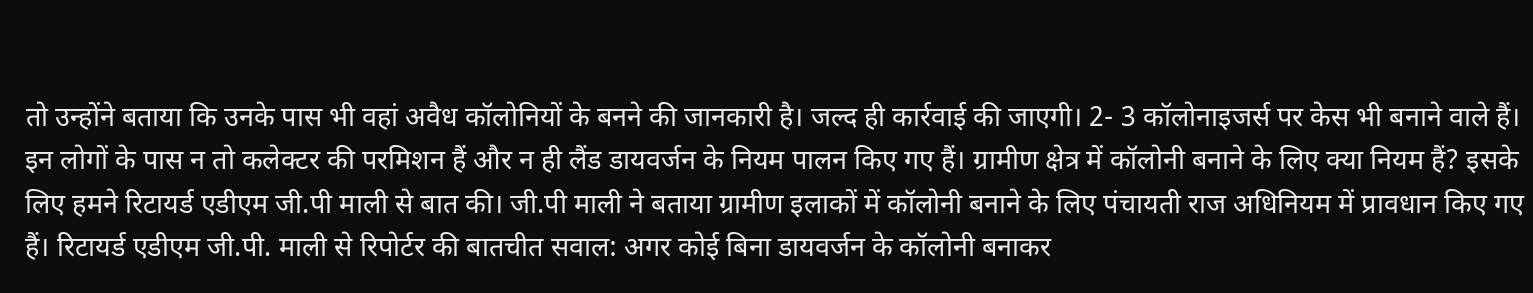तो उन्होंने बताया कि उनके पास भी वहां अवैध कॉलोनियों के बनने की जानकारी है। जल्द ही कार्रवाई की जाएगी। 2- 3 कॉलोनाइजर्स पर केस भी बनाने वाले हैं। इन लोगों के पास न तो कलेक्टर की परमिशन हैं और न ही लैंड डायवर्जन के नियम पालन किए गए हैं। ग्रामीण क्षेत्र में कॉलोनी बनाने के लिए क्या नियम हैं? इसके लिए हमने रिटायर्ड एडीएम जी.पी माली से बात की। जी.पी माली ने बताया ग्रामीण इलाकों में कॉलोनी बनाने के लिए पंचायती राज अधिनियम में प्रावधान किए गए हैं। रिटायर्ड एडीएम जी.पी. माली से रिपोर्टर की बातचीत सवाल: अगर कोई बिना डायवर्जन के कॉलोनी बनाकर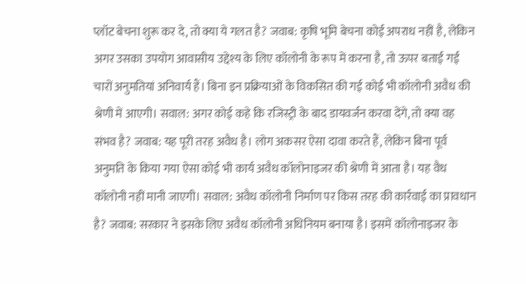प्लॉट बेचना शुरू कर दे, तो क्या ये गलत है? जवाब: कृषि भूमि बेचना कोई अपराध नहीं है, लेकिन अगर उसका उपयोग आवासीय उद्देश्य के लिए कॉलोनी के रूप में करना है, तो ऊपर बताई गई चारों अनुमतियां अनिवार्य हैं। बिना इन प्रक्रियाओं के विकसित की गई कोई भी कॉलोनी अवैध की श्रेणी में आएगी। सवाल: अगर कोई कहे कि रजिस्ट्री के बाद डायवर्जन करवा देंगे, तो क्या वह संभव है? जवाब: यह पूरी तरह अवैध है। लोग अकसर ऐसा दावा करते हैं, लेकिन बिना पूर्व अनुमति के किया गया ऐसा कोई भी कार्य अवैध कॉलोनाइजर की श्रेणी में आता है। यह वैध कॉलोनी नहीं मानी जाएगी। सवाल: अवैध कॉलोनी निर्माण पर किस तरह की कार्रवाई का प्रावधान है? जवाब: सरकार ने इसके लिए अवैध कॉलोनी अधिनियम बनाया है। इसमें कॉलोनाइजर के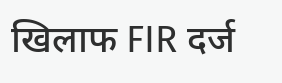खिलाफ FIR दर्ज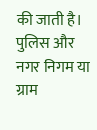की जाती है। पुलिस और नगर निगम या ग्राम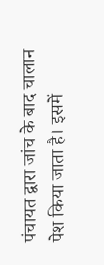पंचायत द्वारा जांच के बाद चालान पेश किया जाता है। इसमें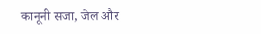कानूनी सजा, जेल और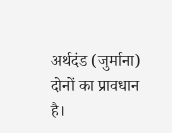अर्थदंड (जुर्माना) दोनों का प्रावधान है।